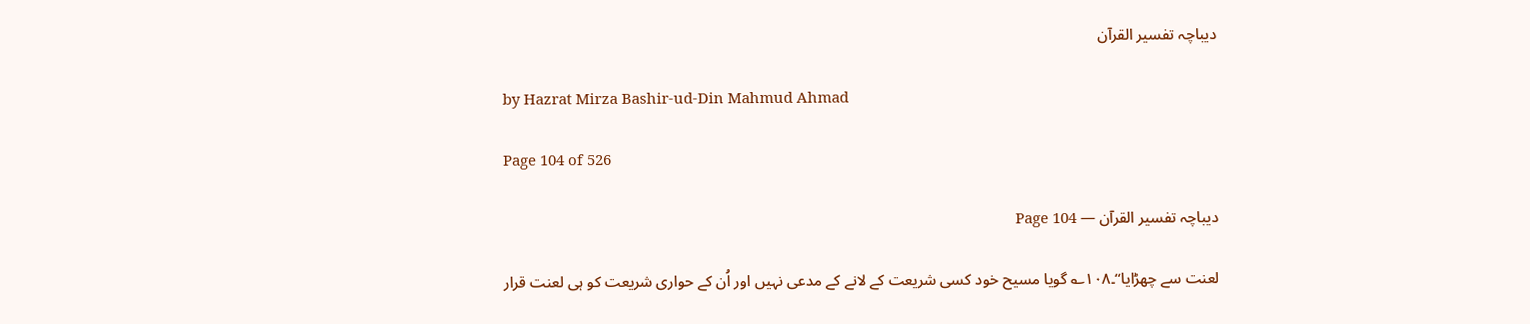دیباچہ تفسیر القرآن

by Hazrat Mirza Bashir-ud-Din Mahmud Ahmad

Page 104 of 526

دیباچہ تفسیر القرآن — Page 104

لعنت سے چھڑایا‘‘۔۱۰۸؎ گویا مسیح خود کسی شریعت کے لانے کے مدعی نہیں اور اُن کے حواری شریعت کو ہی لعنت قرار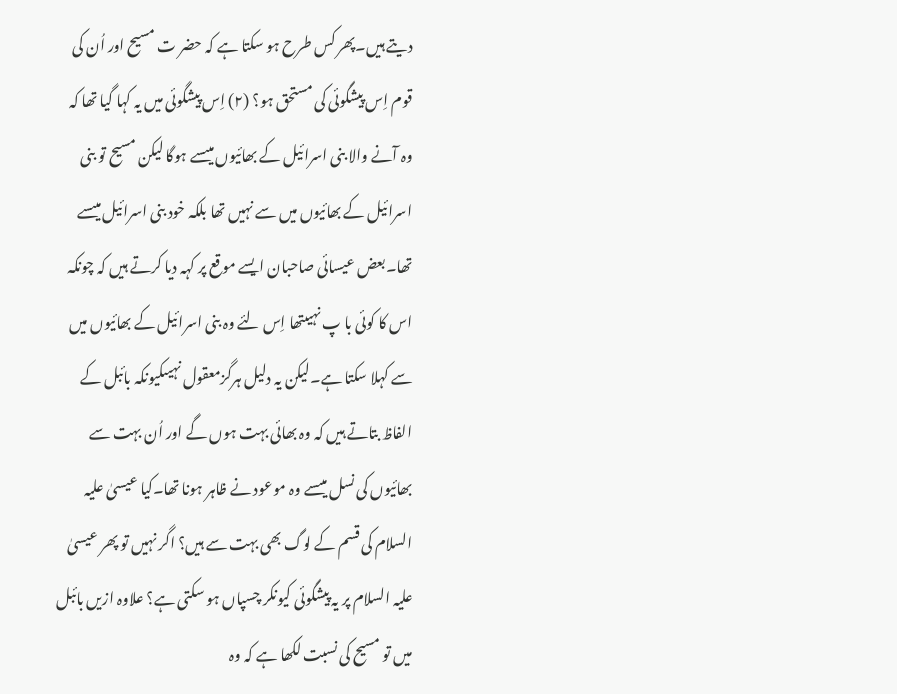دیتے ہیں۔پھر کس طرح ہو سکتا ہے کہ حضر ت مسیح اور اُن کی قوم اِس پیشگوئی کی مستحق ہو؟ (۲) اِس پیشگوئی میں یہ کہا گیا تھا کہ وہ آنے والا بنی اسرائیل کے بھائیوں میںسے ہوگا لیکن مسیح تو بنی اسرائیل کے بھائیوں میں سے نہیں تھا بلکہ خود بنی اسرائیل میںسے تھا۔بعض عیسائی صاحبان ایسے موقع پر کہہ دیا کرتے ہیں کہ چونکہ اس کا کوئی با پ نہیںتھا اِس لئے وہ بنی اسرائیل کے بھائیوں میں سے کہلا سکتا ہے۔لیکن یہ دلیل ہرگزمعقول نہیںکیونکہ بائبل کے الفاظ بتاتے ہیں کہ وہ بھائی بہت ہوں گے اور اُن بہت سے بھائیوں کی نسل میںسے وہ موعود نے ظاہر ہونا تھا۔کیا عیسیٰ علیہ السلام کی قسم کے لوگ بھی بہت سے ہیں؟ اگر نہیں تو پھر عیسیٰ علیہ السلام پر یہ پیشگوئی کیونکر چسپاں ہو سکتی ہے؟ علاوہ ازیں بائبل میں تو مسیح کی نسبت لکھا ہے کہ وہ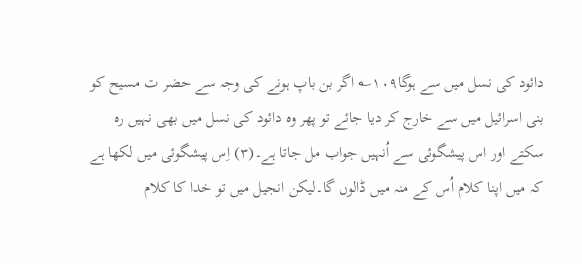دائود کی نسل میں سے ہوگا۱۰۹؎ اگر بن باپ ہونے کی وجہ سے حضر ت مسیح کو بنی اسرائیل میں سے خارج کر دیا جائے تو پھر وہ دائود کی نسل میں بھی نہیں رہ سکتے اور اس پیشگوئی سے اُنہیں جواب مل جاتا ہے۔(۳) اِس پیشگوئی میں لکھا ہے کہ میں اپنا کلام اُس کے منہ میں ڈالوں گا۔لیکن انجیل میں تو خدا کا کلام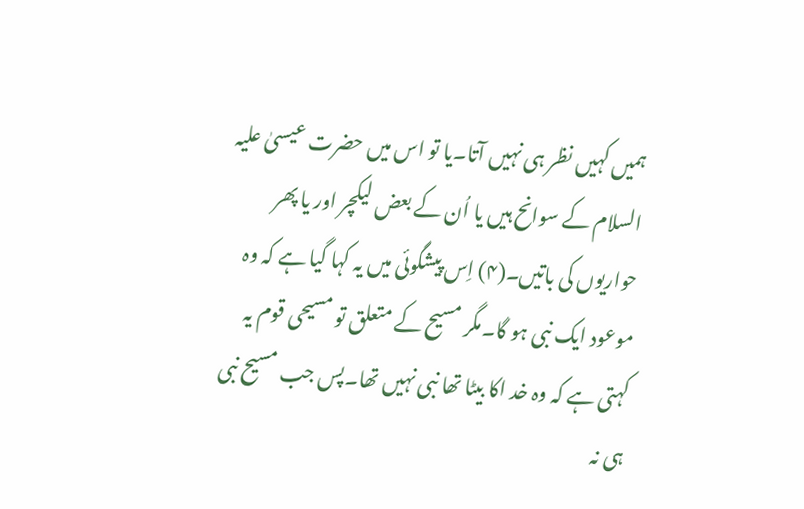ہمیں کہیں نظر ہی نہیں آتا۔یا تو اس میں حضرت عیسیٰ علیہ السلام کے سوانح ہیں یا اُن کے بعض لیکچر اور یا پھر حواریوں کی باتیں۔(۴) اِس پیشگوئی میں یہ کہا گیا ہے کہ وہ موعود ایک نبی ہو گا۔مگر مسیح کے متعلق تو مسیحی قوم یہ کہتی ہے کہ وہ خد اکا بیٹا تھا نبی نہیں تھا۔پس جب مسیح نبی ہی نہ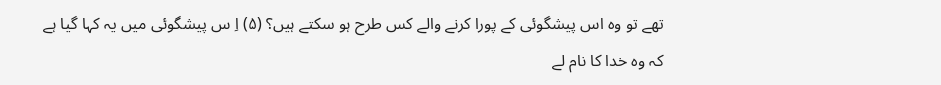تھے تو وہ اس پیشگوئی کے پورا کرنے والے کس طرح ہو سکتے ہیں؟ (۵) اِ س پیشگوئی میں یہ کہا گیا ہے کہ وہ خدا کا نام لے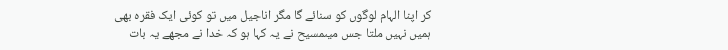کر اپنا الہام لوگوں کو سنائے گا مگر اناجیل میں تو کوئی ایک فقرہ بھی ہمیں نہیں ملتا جس میںمسیح نے یہ کہا ہو کہ خدا نے مجھے یہ بات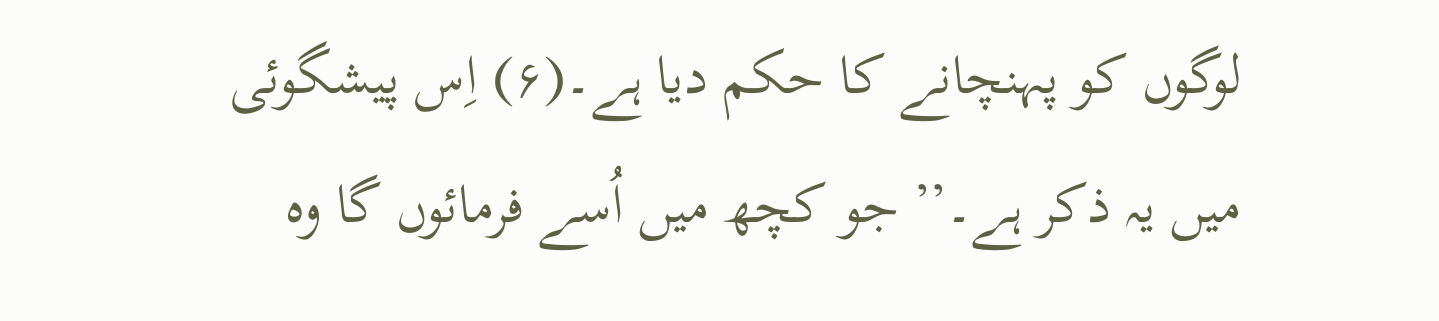لوگوں کو پہنچانے کا حکم دیا ہے۔(۶) اِس پیشگوئی میں یہ ذکر ہے۔’’ جو کچھ میں اُسے فرمائوں گا وہ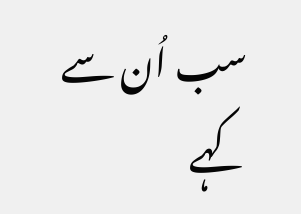سب اُن سے کہے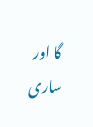گا اور ساری